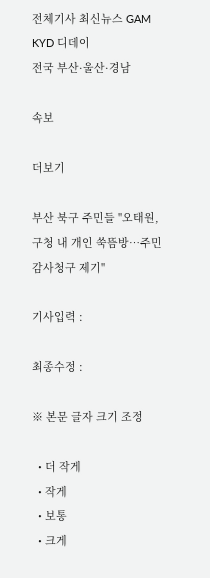전체기사 최신뉴스 GAM
KYD 디데이
전국 부산·울산·경남

속보

더보기

부산 북구 주민들 "오태원, 구청 내 개인 쑥뜸방…주민감사청구 제기"

기사입력 :

최종수정 :

※ 본문 글자 크기 조정

  • 더 작게
  • 작게
  • 보통
  • 크게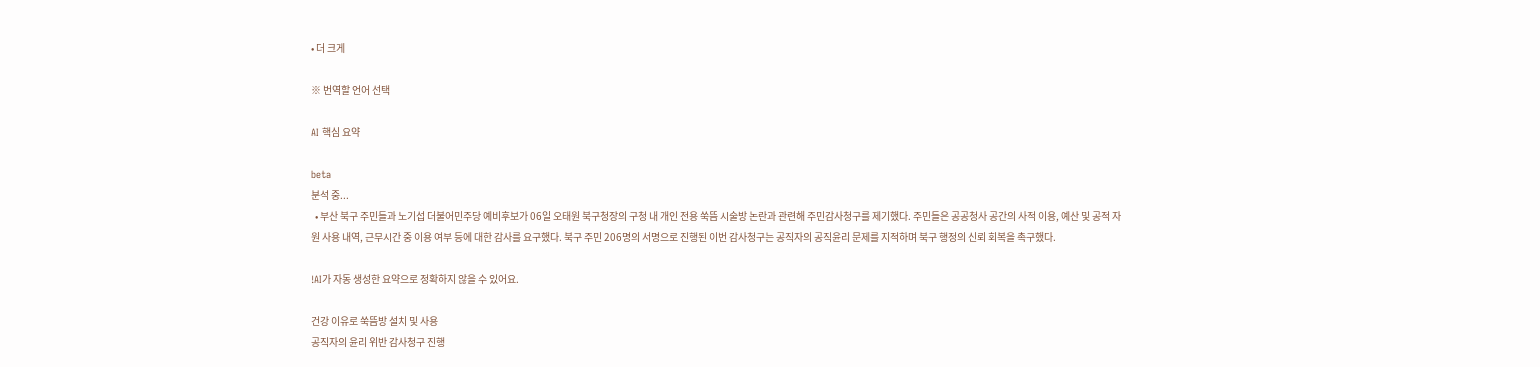• 더 크게

※ 번역할 언어 선택

AI 핵심 요약

beta
분석 중...
  • 부산 북구 주민들과 노기섭 더불어민주당 예비후보가 06일 오태원 북구청장의 구청 내 개인 전용 쑥뜸 시술방 논란과 관련해 주민감사청구를 제기했다. 주민들은 공공청사 공간의 사적 이용, 예산 및 공적 자원 사용 내역, 근무시간 중 이용 여부 등에 대한 감사를 요구했다. 북구 주민 206명의 서명으로 진행된 이번 감사청구는 공직자의 공직윤리 문제를 지적하며 북구 행정의 신뢰 회복을 촉구했다.

!AI가 자동 생성한 요약으로 정확하지 않을 수 있어요.

건강 이유로 쑥뜸방 설치 및 사용
공직자의 윤리 위반 감사청구 진행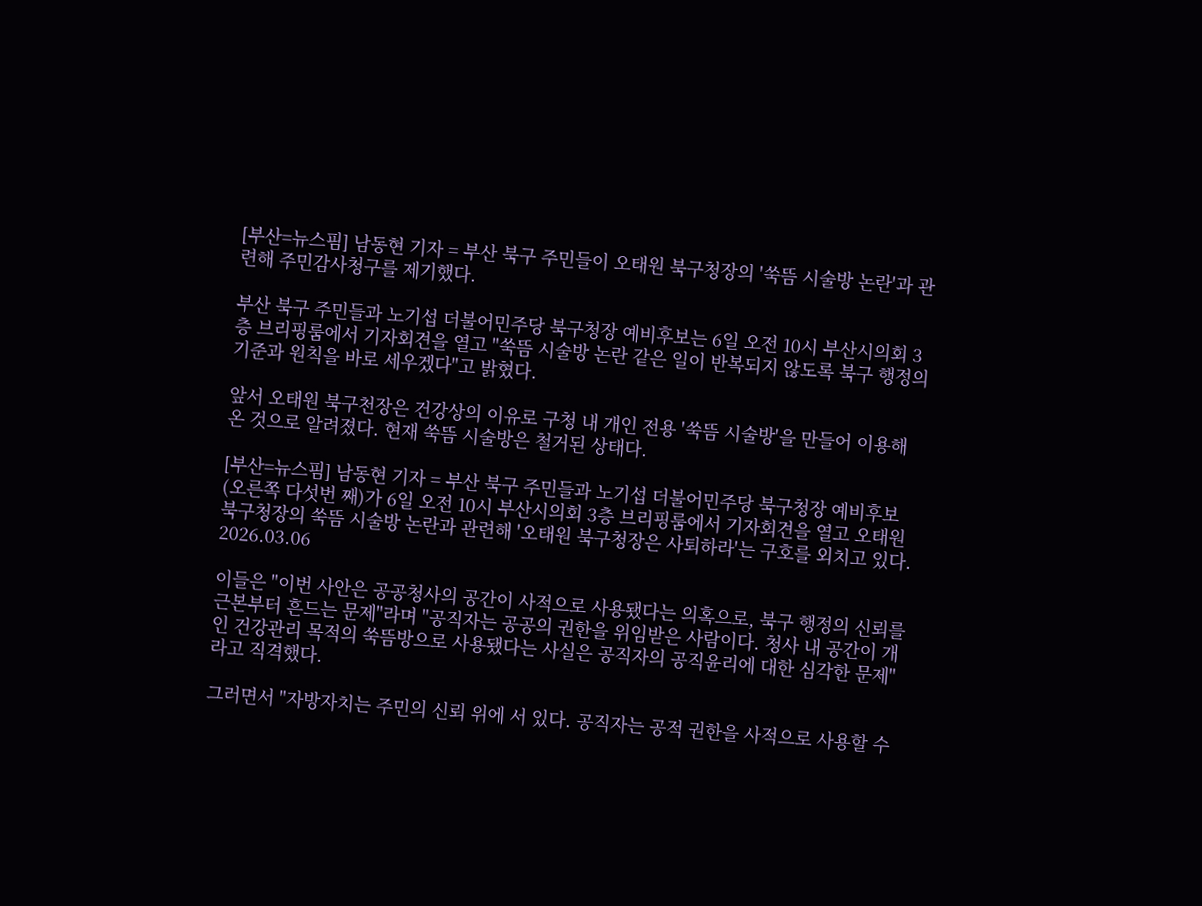[부산=뉴스핌] 남동현 기자 = 부산 북구 주민들이 오태원 북구청장의 '쑥뜸 시술방 논란'과 관련해 주민감사청구를 제기했다.

부산 북구 주민들과 노기섭 더불어민주당 북구청장 예비후보는 6일 오전 10시 부산시의회 3층 브리핑룸에서 기자회견을 열고 "쑥뜸 시술방 논란 같은 일이 반복되지 않도록 북구 행정의 기준과 원칙을 바로 세우겠다"고 밝혔다.

앞서 오태원 북구천장은 건강상의 이유로 구청 내 개인 전용 '쑥뜸 시술방'을 만들어 이용해 온 것으로 알려졌다. 현재 쑥뜸 시술방은 철거된 상태다.

[부산=뉴스핌] 남동현 기자 = 부산 북구 주민들과 노기섭 더불어민주당 북구청장 예비후보(오른쪽 다섯번 째)가 6일 오전 10시 부산시의회 3층 브리핑룸에서 기자회견을 열고 오태원 북구청장의 쑥뜸 시술방 논란과 관련해 '오태원 북구청장은 사퇴하라'는 구호를 외치고 있다. 2026.03.06

이들은 "이번 사안은 공공청사의 공간이 사적으로 사용됐다는 의혹으로, 북구 행정의 신뢰를 근본부터 흔드는 문제"라며 "공직자는 공공의 권한을 위임받은 사람이다. 청사 내 공간이 개인 건강관리 목적의 쑥뜸방으로 사용됐다는 사실은 공직자의 공직윤리에 대한 심각한 문제"라고 직격했다.

그러면서 "자방자치는 주민의 신뢰 위에 서 있다. 공직자는 공적 권한을 사적으로 사용할 수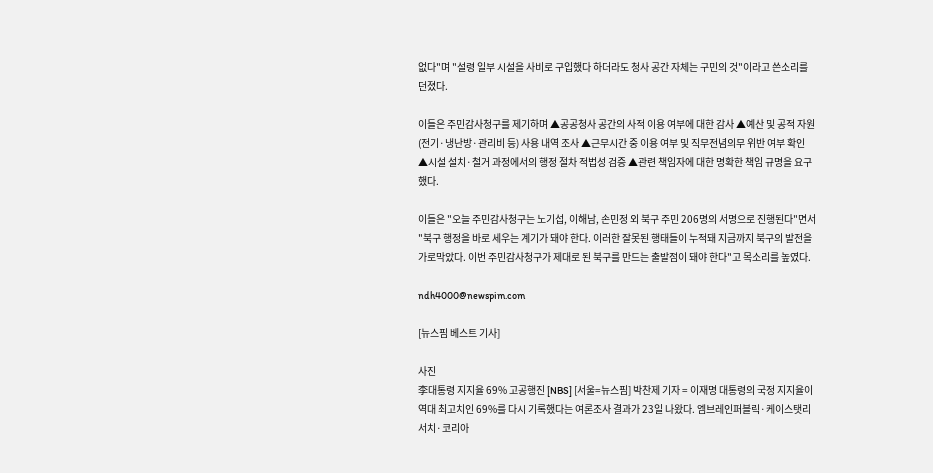없다"며 "설령 일부 시설을 사비로 구입했다 하더라도 청사 공간 자체는 구민의 것"이라고 쓴소리를 던졌다.

이들은 주민감사청구를 제기하며 ▲공공청사 공간의 사적 이용 여부에 대한 감사 ▲예산 및 공적 자원(전기·냉난방·관리비 등) 사용 내역 조사 ▲근무시간 중 이용 여부 및 직무전념의무 위반 여부 확인 ▲시설 설치·철거 과정에서의 행정 절차 적법성 검증 ▲관련 책임자에 대한 명확한 책임 규명을 요구했다.

이들은 "오늘 주민감사청구는 노기섭, 이해남, 손민정 외 북구 주민 206명의 서명으로 진행된다"면서 "북구 행정을 바로 세우는 계기가 돼야 한다. 이러한 잘못된 행태들이 누적돼 지금까지 북구의 발전을 가로막았다. 이번 주민감사청구가 제대로 된 북구를 만드는 출발점이 돼야 한다"고 목소리를 높였다.

ndh4000@newspim.com

[뉴스핌 베스트 기사]

사진
李대통령 지지율 69% 고공행진 [NBS] [서울=뉴스핌] 박찬제 기자 = 이재명 대통령의 국정 지지율이 역대 최고치인 69%를 다시 기록했다는 여론조사 결과가 23일 나왔다. 엠브레인퍼블릭·케이스탯리서치·코리아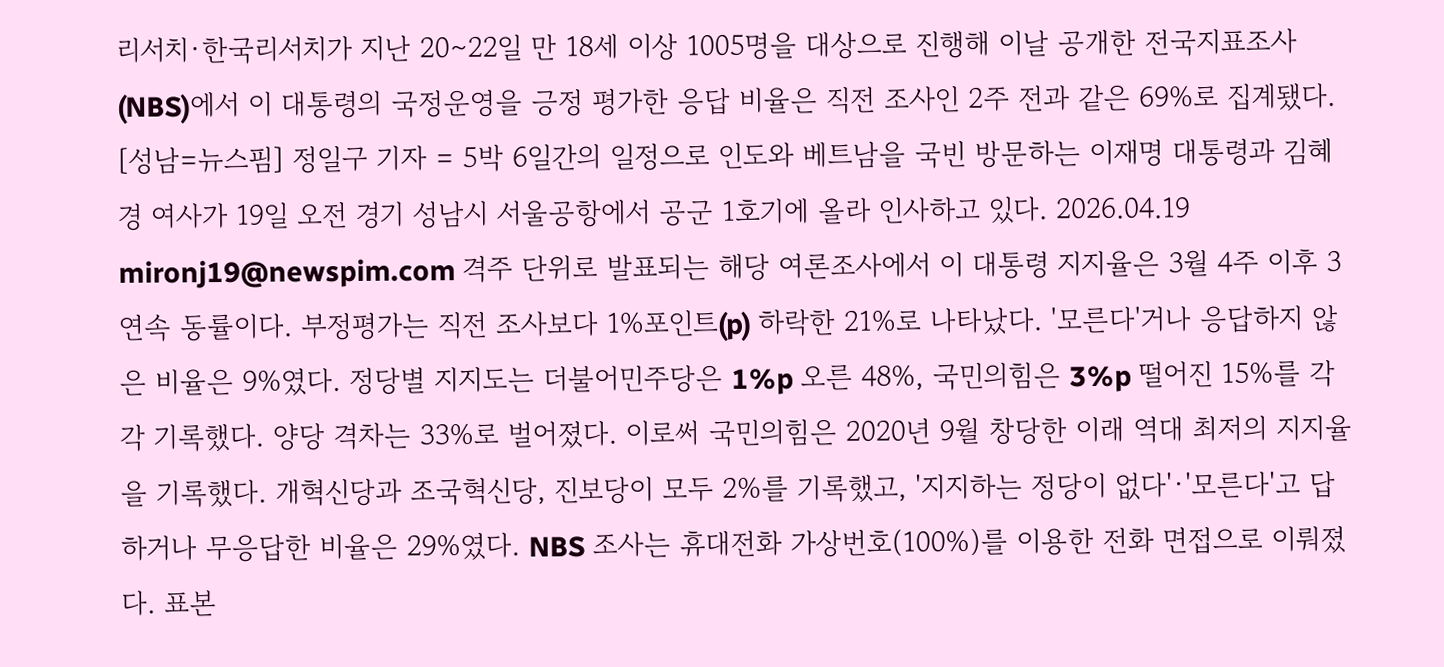리서치·한국리서치가 지난 20∼22일 만 18세 이상 1005명을 대상으로 진행해 이날 공개한 전국지표조사(NBS)에서 이 대통령의 국정운영을 긍정 평가한 응답 비율은 직전 조사인 2주 전과 같은 69%로 집계됐다. [성남=뉴스핌] 정일구 기자 = 5박 6일간의 일정으로 인도와 베트남을 국빈 방문하는 이재명 대통령과 김혜경 여사가 19일 오전 경기 성남시 서울공항에서 공군 1호기에 올라 인사하고 있다. 2026.04.19 mironj19@newspim.com 격주 단위로 발표되는 해당 여론조사에서 이 대통령 지지율은 3월 4주 이후 3연속 동률이다. 부정평가는 직전 조사보다 1%포인트(p) 하락한 21%로 나타났다. '모른다'거나 응답하지 않은 비율은 9%였다. 정당별 지지도는 더불어민주당은 1%p 오른 48%, 국민의힘은 3%p 떨어진 15%를 각각 기록했다. 양당 격차는 33%로 벌어졌다. 이로써 국민의힘은 2020년 9월 창당한 이래 역대 최저의 지지율을 기록했다. 개혁신당과 조국혁신당, 진보당이 모두 2%를 기록했고, '지지하는 정당이 없다'·'모른다'고 답하거나 무응답한 비율은 29%였다. NBS 조사는 휴대전화 가상번호(100%)를 이용한 전화 면접으로 이뤄졌다. 표본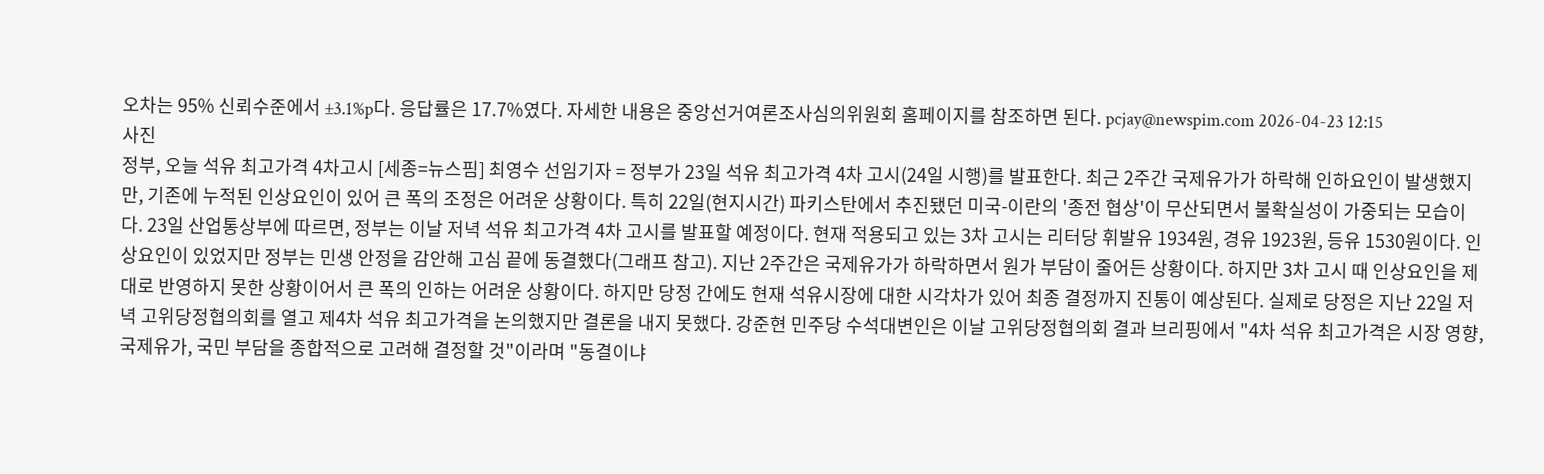오차는 95% 신뢰수준에서 ±3.1%p다. 응답률은 17.7%였다. 자세한 내용은 중앙선거여론조사심의위원회 홈페이지를 참조하면 된다. pcjay@newspim.com 2026-04-23 12:15
사진
정부, 오늘 석유 최고가격 4차고시 [세종=뉴스핌] 최영수 선임기자 = 정부가 23일 석유 최고가격 4차 고시(24일 시행)를 발표한다. 최근 2주간 국제유가가 하락해 인하요인이 발생했지만, 기존에 누적된 인상요인이 있어 큰 폭의 조정은 어려운 상황이다. 특히 22일(현지시간) 파키스탄에서 추진됐던 미국-이란의 '종전 협상'이 무산되면서 불확실성이 가중되는 모습이다. 23일 산업통상부에 따르면, 정부는 이날 저녁 석유 최고가격 4차 고시를 발표할 예정이다. 현재 적용되고 있는 3차 고시는 리터당 휘발유 1934원, 경유 1923원, 등유 1530원이다. 인상요인이 있었지만 정부는 민생 안정을 감안해 고심 끝에 동결했다(그래프 참고). 지난 2주간은 국제유가가 하락하면서 원가 부담이 줄어든 상황이다. 하지만 3차 고시 때 인상요인을 제대로 반영하지 못한 상황이어서 큰 폭의 인하는 어려운 상황이다. 하지만 당정 간에도 현재 석유시장에 대한 시각차가 있어 최종 결정까지 진통이 예상된다. 실제로 당정은 지난 22일 저녁 고위당정협의회를 열고 제4차 석유 최고가격을 논의했지만 결론을 내지 못했다. 강준현 민주당 수석대변인은 이날 고위당정협의회 결과 브리핑에서 "4차 석유 최고가격은 시장 영향, 국제유가, 국민 부담을 종합적으로 고려해 결정할 것"이라며 "동결이냐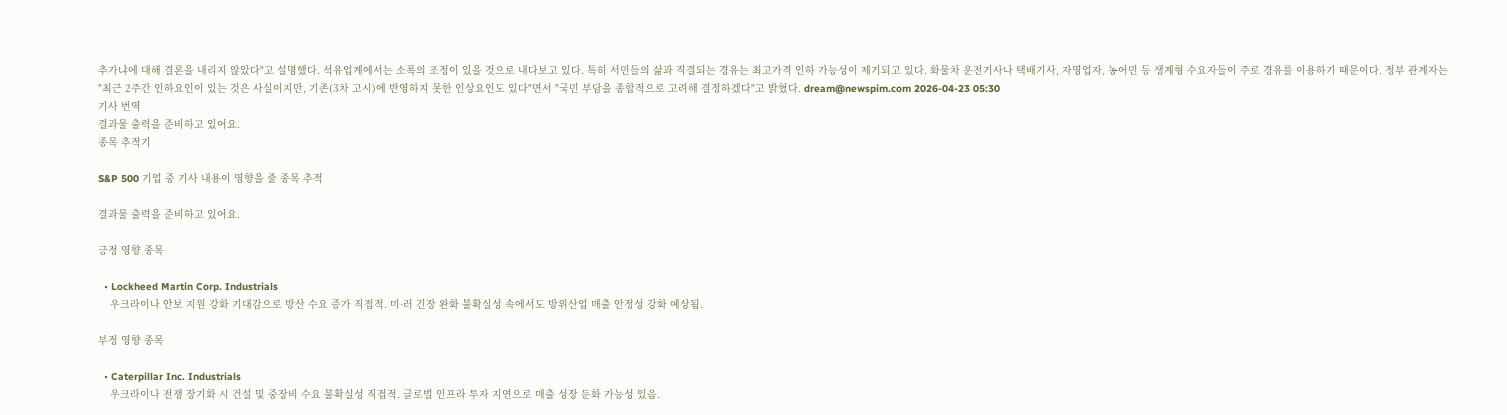추가냐에 대해 결론을 내리지 않았다"고 설명했다. 석유업계에서는 소폭의 조정이 있을 것으로 내다보고 있다. 특히 서민들의 삶과 직결되는 경유는 최고가격 인하 가능성이 제기되고 있다. 화물차 운전기사나 택배기사, 자영업자, 농어민 등 생계형 수요자들이 주로 경유를 이용하기 때문이다. 정부 관계자는 "최근 2주간 인하요인이 있는 것은 사실이지만, 기존(3차 고시)에 반영하지 못한 인상요인도 있다"면서 "국민 부담을 종합적으로 고려해 결정하겠다"고 밝혔다. dream@newspim.com 2026-04-23 05:30
기사 번역
결과물 출력을 준비하고 있어요.
종목 추적기

S&P 500 기업 중 기사 내용이 영향을 줄 종목 추적

결과물 출력을 준비하고 있어요.

긍정 영향 종목

  • Lockheed Martin Corp. Industrials
    우크라이나 안보 지원 강화 기대감으로 방산 수요 증가 직접적. 미·러 긴장 완화 불확실성 속에서도 방위산업 매출 안정성 강화 예상됨.

부정 영향 종목

  • Caterpillar Inc. Industrials
    우크라이나 전쟁 장기화 시 건설 및 중장비 수요 불확실성 직접적. 글로벌 인프라 투자 지연으로 매출 성장 둔화 가능성 있음.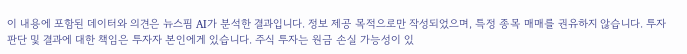이 내용에 포함된 데이터와 의견은 뉴스핌 AI가 분석한 결과입니다. 정보 제공 목적으로만 작성되었으며, 특정 종목 매매를 권유하지 않습니다. 투자 판단 및 결과에 대한 책임은 투자자 본인에게 있습니다. 주식 투자는 원금 손실 가능성이 있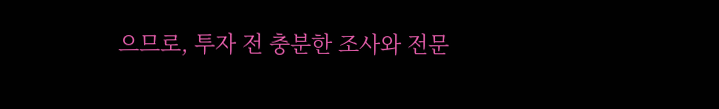으므로, 투자 전 충분한 조사와 전문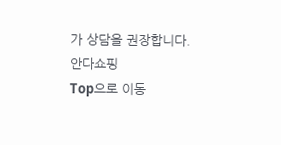가 상담을 권장합니다.
안다쇼핑
Top으로 이동